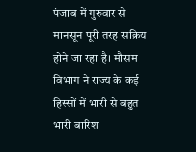पंजाब में गुरुवार से मानसून पूरी तरह सक्रिय होने जा रहा है। मौसम विभाग ने राज्य के कई हिस्सों में भारी से बहुत भारी बारिश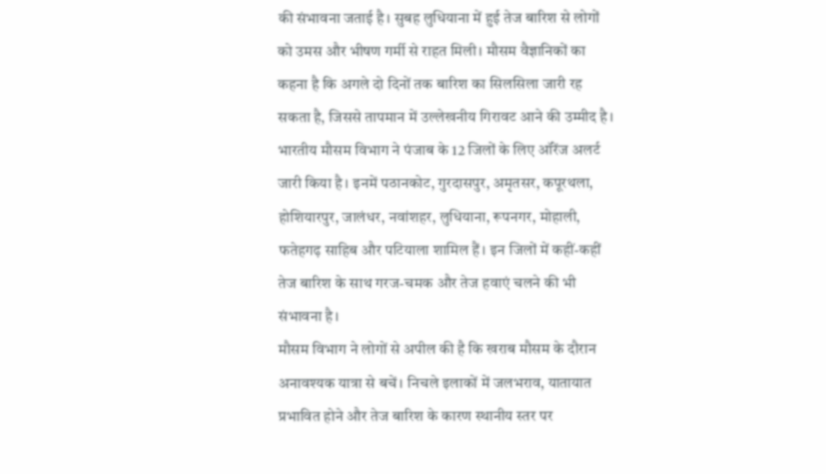की संभावना जताई है। सुबह लुधियाना में हुई तेज बारिश से लोगों को उमस और भीषण गर्मी से राहत मिली। मौसम वैज्ञानिकों का कहना है कि अगले दो दिनों तक बारिश का सिलसिला जारी रह सकता है, जिससे तापमान में उल्लेखनीय गिरावट आने की उम्मीद है। भारतीय मौसम विभाग ने पंजाब के 12 जिलों के लिए ऑरेंज अलर्ट जारी किया है। इनमें पठानकोट, गुरदासपुर, अमृतसर, कपूरथला, होशियारपुर, जालंधर, नवांशहर, लुधियाना, रूपनगर, मोहाली, फतेहगढ़ साहिब और पटियाला शामिल हैं। इन जिलों में कहीं-कहीं तेज बारिश के साथ गरज-चमक और तेज हवाएं चलने की भी संभावना है।
मौसम विभाग ने लोगों से अपील की है कि खराब मौसम के दौरान अनावश्यक यात्रा से बचें। निचले इलाकों में जलभराव, यातायात प्रभावित होने और तेज बारिश के कारण स्थानीय स्तर पर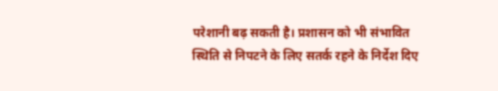परेशानी बढ़ सकती है। प्रशासन को भी संभावित स्थिति से निपटने के लिए सतर्क रहने के निर्देश दिए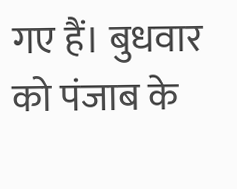गए हैं। बुधवार को पंजाब के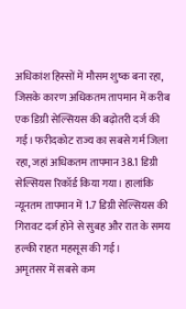अधिकांश हिस्सों में मौसम शुष्क बना रहा, जिसके कारण अधिकतम तापमान में करीब एक डिग्री सेल्सियस की बढ़ोतरी दर्ज की गई। फरीदकोट राज्य का सबसे गर्म जिला रहा, जहां अधिकतम तापमान 38.1 डिग्री सेल्सियस रिकॉर्ड किया गया। हालांकि न्यूनतम तापमान में 1.7 डिग्री सेल्सियस की गिरावट दर्ज होने से सुबह और रात के समय हल्की राहत महसूस की गई।
अमृतसर में सबसे कम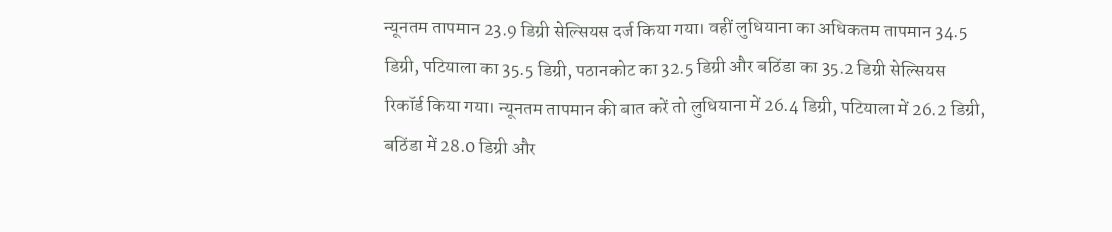न्यूनतम तापमान 23.9 डिग्री सेल्सियस दर्ज किया गया। वहीं लुधियाना का अधिकतम तापमान 34.5 डिग्री, पटियाला का 35.5 डिग्री, पठानकोट का 32.5 डिग्री और बठिंडा का 35.2 डिग्री सेल्सियस रिकॉर्ड किया गया। न्यूनतम तापमान की बात करें तो लुधियाना में 26.4 डिग्री, पटियाला में 26.2 डिग्री, बठिंडा में 28.0 डिग्री और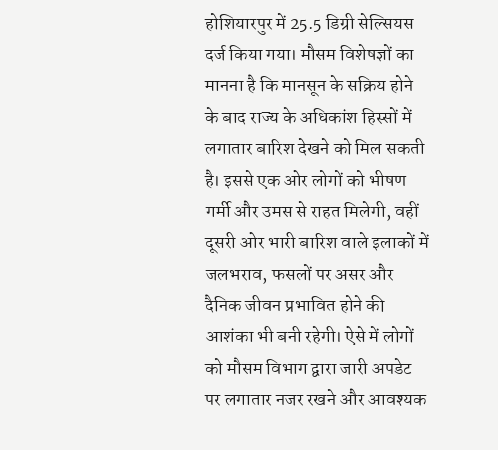होशियारपुर में 25.5 डिग्री सेल्सियस दर्ज किया गया। मौसम विशेषज्ञों का मानना है कि मानसून के सक्रिय होने के बाद राज्य के अधिकांश हिस्सों में लगातार बारिश देखने को मिल सकती है। इससे एक ओर लोगों को भीषण गर्मी और उमस से राहत मिलेगी, वहीं दूसरी ओर भारी बारिश वाले इलाकों में जलभराव, फसलों पर असर और दैनिक जीवन प्रभावित होने की आशंका भी बनी रहेगी। ऐसे में लोगों को मौसम विभाग द्वारा जारी अपडेट पर लगातार नजर रखने और आवश्यक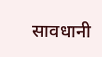सावधानी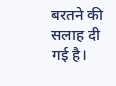बरतने की सलाह दी गई है।